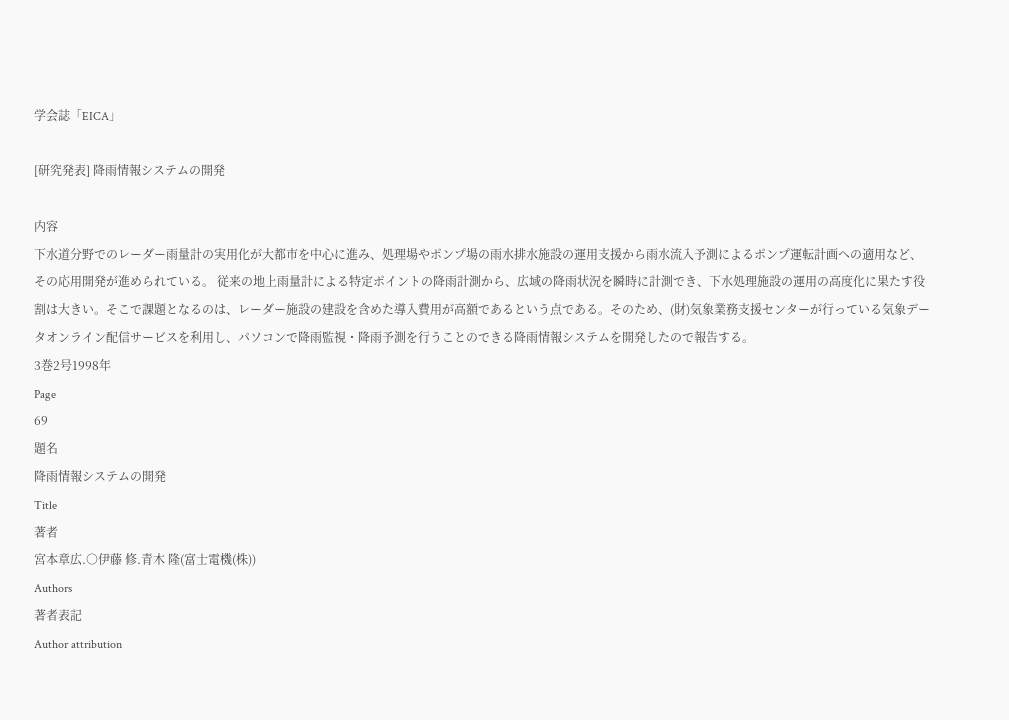学会誌「EICA」

[研究発表] 降雨情報システムの開発

内容
下水道分野でのレーダー雨量計の実用化が大都市を中心に進み、処理場やポンプ場の雨水排水施設の運用支援から雨水流入予測によるポンプ運転計画への適用など、その応用開発が進められている。 従来の地上雨量計による特定ポイントの降雨計測から、広域の降雨状況を瞬時に計測でき、下水処理施設の運用の高度化に果たす役割は大きい。そこで課題となるのは、レーダー施設の建設を含めた導入費用が高額であるという点である。そのため、(財)気象業務支援センターが行っている気象データオンライン配信サービスを利用し、パソコンで降雨監視・降雨予測を行うことのできる降雨情報システムを開発したので報告する。
3巻2号1998年
Page
69
題名
降雨情報システムの開発
Title
著者
宮本章広.○伊藤 修.青木 隆(富士電機(株))
Authors
著者表記
Author attribution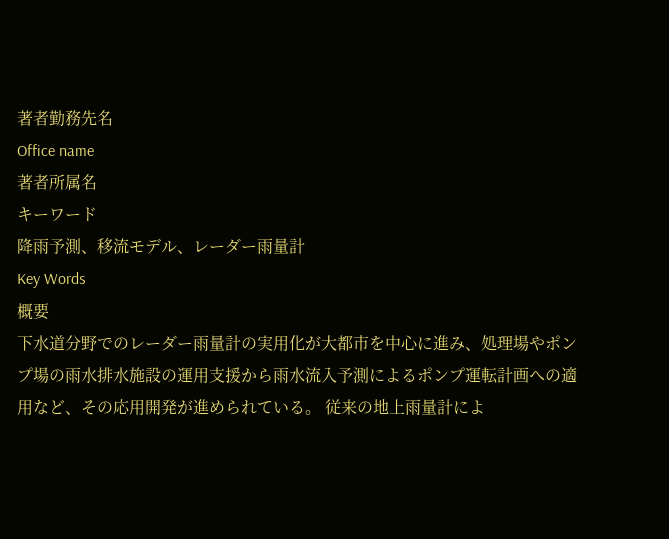著者勤務先名
Office name
著者所属名
キーワード
降雨予測、移流モデル、レーダー雨量計
Key Words
概要
下水道分野でのレーダー雨量計の実用化が大都市を中心に進み、処理場やポンプ場の雨水排水施設の運用支援から雨水流入予測によるポンプ運転計画への適用など、その応用開発が進められている。 従来の地上雨量計によ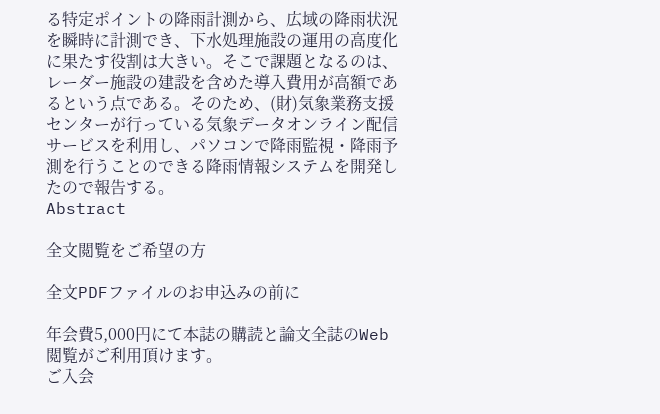る特定ポイントの降雨計測から、広域の降雨状況を瞬時に計測でき、下水処理施設の運用の高度化に果たす役割は大きい。そこで課題となるのは、レーダー施設の建設を含めた導入費用が高額であるという点である。そのため、(財)気象業務支援センターが行っている気象データオンライン配信サービスを利用し、パソコンで降雨監視・降雨予測を行うことのできる降雨情報システムを開発したので報告する。
Abstract

全文閲覧をご希望の方

全文PDFファイルのお申込みの前に

年会費5,000円にて本誌の購読と論文全誌のWeb閲覧がご利用頂けます。
ご入会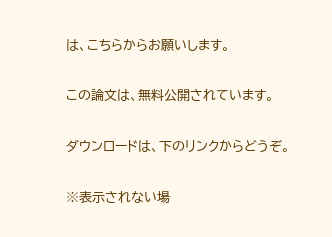は、こちらからお願いします。

この論文は、無料公開されています。

ダウンロードは、下のリンクからどうぞ。

※表示されない場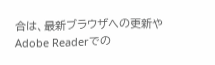合は、最新ブラウザへの更新やAdobe Readerでの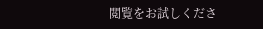閲覧をお試しくださ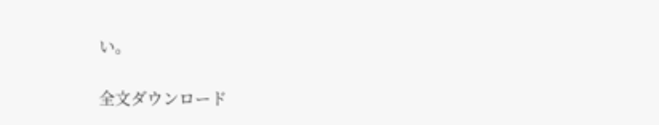い。

全文ダウンロード